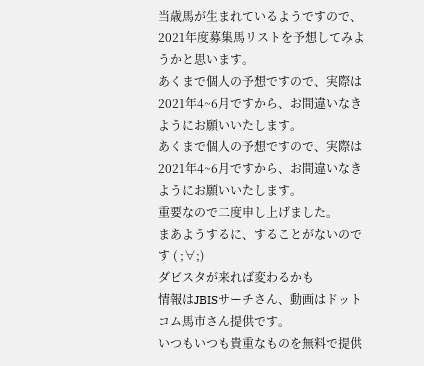当歳馬が生まれているようですので、2021年度募集馬リストを予想してみようかと思います。
あくまで個人の予想ですので、実際は2021年4~6月ですから、お間違いなきようにお願いいたします。
あくまで個人の予想ですので、実際は2021年4~6月ですから、お間違いなきようにお願いいたします。
重要なので二度申し上げました。
まあようするに、することがないのです ( ;∀;)
ダビスタが来れば変わるかも
情報はJBISサーチさん、動画はドットコム馬市さん提供です。
いつもいつも貴重なものを無料で提供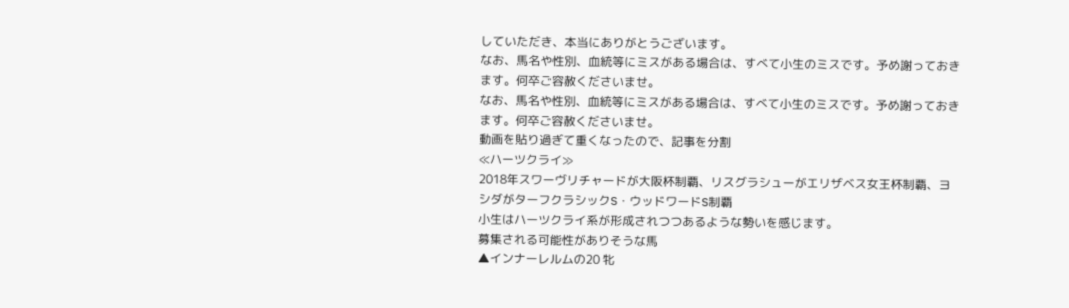していただき、本当にありがとうございます。
なお、馬名や性別、血統等にミスがある場合は、すべて小生のミスです。予め謝っておきます。何卒ご容赦くださいませ。
なお、馬名や性別、血統等にミスがある場合は、すべて小生のミスです。予め謝っておきます。何卒ご容赦くださいませ。
動画を貼り過ぎて重くなったので、記事を分割
≪ハーツクライ≫
2018年スワーヴリチャードが大阪杯制覇、リスグラシューがエリザベス女王杯制覇、ヨシダがターフクラシックS・ウッドワードS制覇
小生はハーツクライ系が形成されつつあるような勢いを感じます。
募集される可能性がありそうな馬
▲インナーレルムの20 牝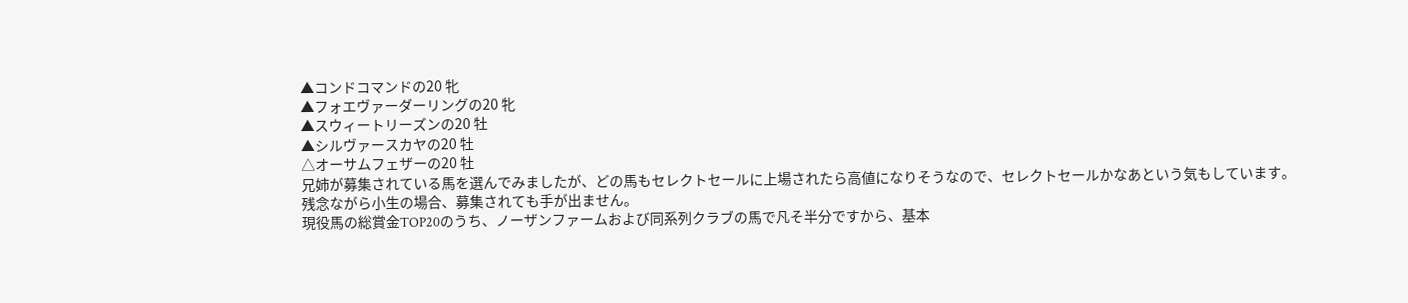▲コンドコマンドの20 牝
▲フォエヴァーダーリングの20 牝
▲スウィートリーズンの20 牡
▲シルヴァースカヤの20 牡
△オーサムフェザーの20 牡
兄姉が募集されている馬を選んでみましたが、どの馬もセレクトセールに上場されたら高値になりそうなので、セレクトセールかなあという気もしています。
残念ながら小生の場合、募集されても手が出ません。
現役馬の総賞金TOP20のうち、ノーザンファームおよび同系列クラブの馬で凡そ半分ですから、基本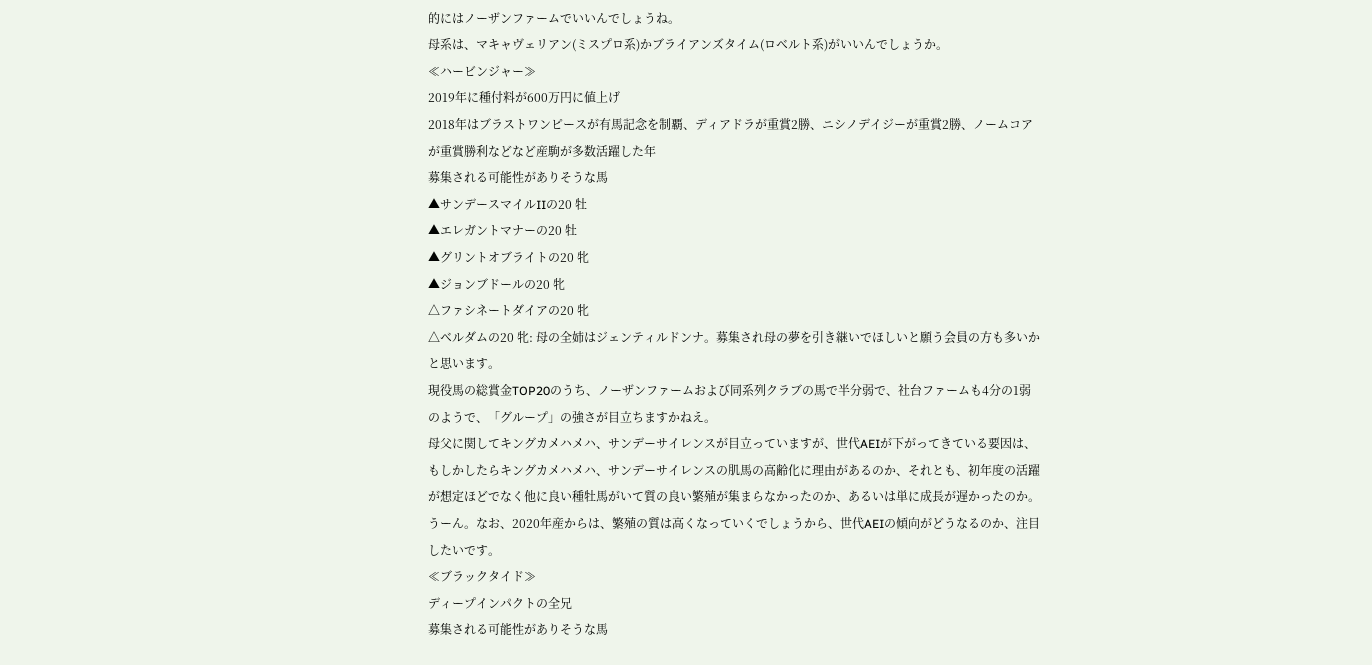的にはノーザンファームでいいんでしょうね。
母系は、マキャヴェリアン(ミスプロ系)かブライアンズタイム(ロベルト系)がいいんでしょうか。
≪ハービンジャー≫
2019年に種付料が600万円に値上げ
2018年はブラストワンピースが有馬記念を制覇、ディアドラが重賞2勝、ニシノデイジーが重賞2勝、ノームコアが重賞勝利などなど産駒が多数活躍した年
募集される可能性がありそうな馬
▲サンデースマイルIIの20 牡
▲エレガントマナーの20 牡
▲グリントオブライトの20 牝
▲ジョンブドールの20 牝
△ファシネートダイアの20 牝
△ベルダムの20 牝: 母の全姉はジェンティルドンナ。募集され母の夢を引き継いでほしいと願う会員の方も多いかと思います。
現役馬の総賞金TOP20のうち、ノーザンファームおよび同系列クラブの馬で半分弱で、社台ファームも4分の1弱のようで、「グループ」の強さが目立ちますかねえ。
母父に関してキングカメハメハ、サンデーサイレンスが目立っていますが、世代AEIが下がってきている要因は、もしかしたらキングカメハメハ、サンデーサイレンスの肌馬の高齢化に理由があるのか、それとも、初年度の活躍が想定ほどでなく他に良い種牡馬がいて質の良い繁殖が集まらなかったのか、あるいは単に成長が遅かったのか。うーん。なお、2020年産からは、繁殖の質は高くなっていくでしょうから、世代AEIの傾向がどうなるのか、注目したいです。
≪ブラックタイド≫
ディープインパクトの全兄
募集される可能性がありそうな馬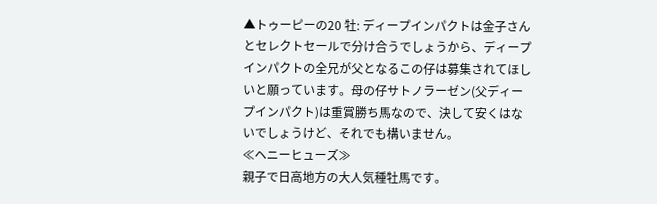▲トゥーピーの20 牡: ディープインパクトは金子さんとセレクトセールで分け合うでしょうから、ディープインパクトの全兄が父となるこの仔は募集されてほしいと願っています。母の仔サトノラーゼン(父ディープインパクト)は重賞勝ち馬なので、決して安くはないでしょうけど、それでも構いません。
≪ヘニーヒューズ≫
親子で日高地方の大人気種牡馬です。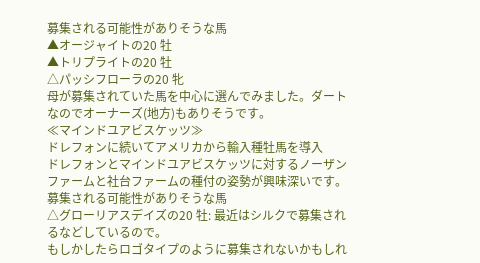募集される可能性がありそうな馬
▲オージャイトの20 牡
▲トリプライトの20 牡
△パッシフローラの20 牝
母が募集されていた馬を中心に選んでみました。ダートなのでオーナーズ(地方)もありそうです。
≪マインドユアビスケッツ≫
ドレフォンに続いてアメリカから輸入種牡馬を導入
ドレフォンとマインドユアビスケッツに対するノーザンファームと社台ファームの種付の姿勢が興味深いです。
募集される可能性がありそうな馬
△グローリアスデイズの20 牡: 最近はシルクで募集されるなどしているので。
もしかしたらロゴタイプのように募集されないかもしれ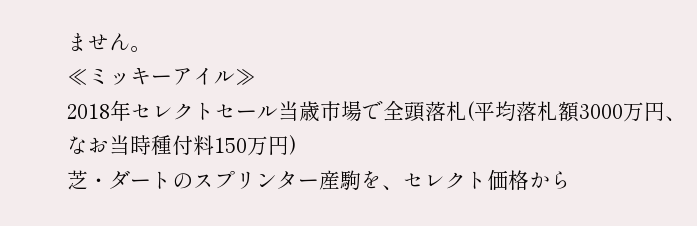ません。
≪ミッキーアイル≫
2018年セレクトセール当歳市場で全頭落札(平均落札額3000万円、なお当時種付料150万円)
芝・ダートのスプリンター産駒を、セレクト価格から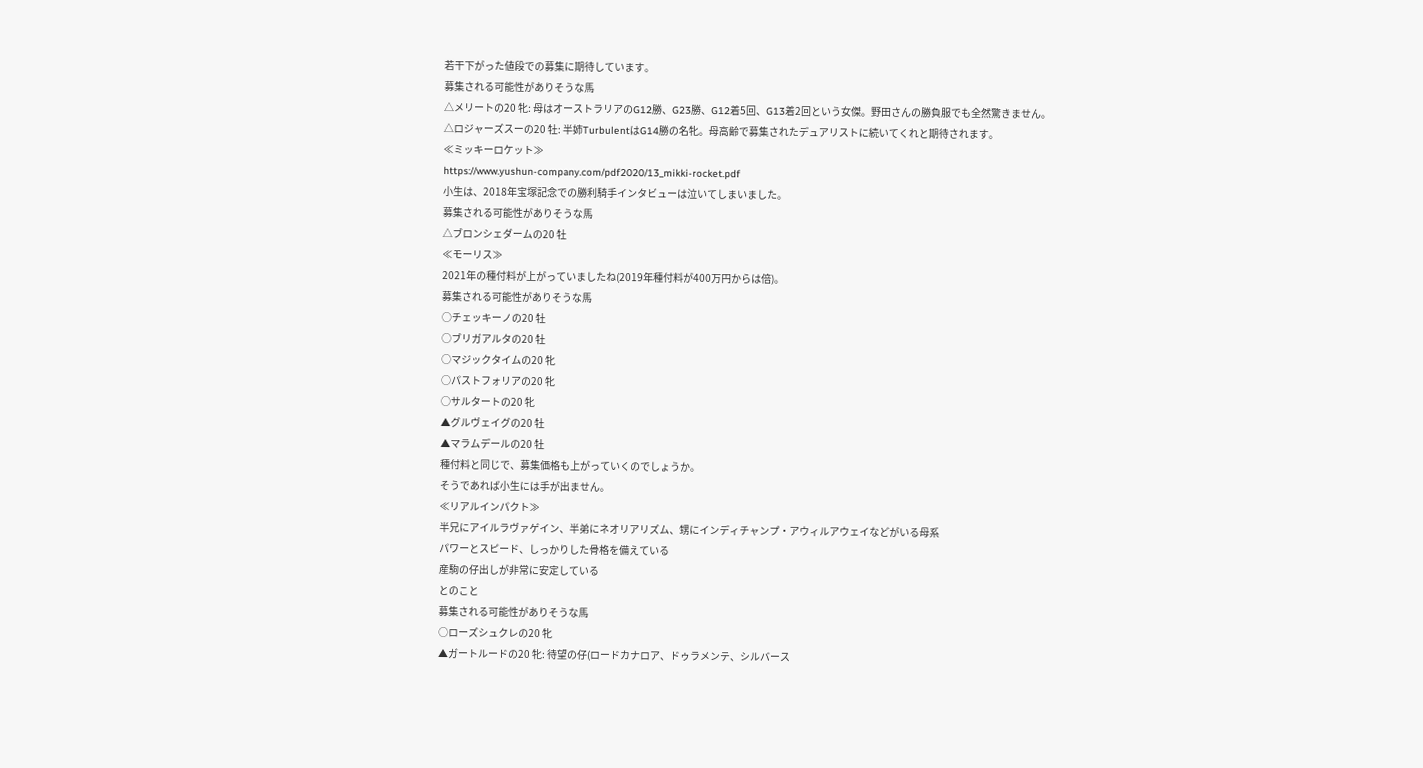若干下がった値段での募集に期待しています。
募集される可能性がありそうな馬
△メリートの20 牝: 母はオーストラリアのG12勝、G23勝、G12着5回、G13着2回という女傑。野田さんの勝負服でも全然驚きません。
△ロジャーズスーの20 牡: 半姉TurbulentはG14勝の名牝。母高齢で募集されたデュアリストに続いてくれと期待されます。
≪ミッキーロケット≫
https://www.yushun-company.com/pdf2020/13_mikki-rocket.pdf
小生は、2018年宝塚記念での勝利騎手インタビューは泣いてしまいました。
募集される可能性がありそうな馬
△ブロンシェダームの20 牡
≪モーリス≫
2021年の種付料が上がっていましたね(2019年種付料が400万円からは倍)。
募集される可能性がありそうな馬
○チェッキーノの20 牡
○ブリガアルタの20 牡
○マジックタイムの20 牝
○パストフォリアの20 牝
○サルタートの20 牝
▲グルヴェイグの20 牡
▲マラムデールの20 牡
種付料と同じで、募集価格も上がっていくのでしょうか。
そうであれば小生には手が出ません。
≪リアルインパクト≫
半兄にアイルラヴァゲイン、半弟にネオリアリズム、甥にインディチャンプ・アウィルアウェイなどがいる母系
パワーとスピード、しっかりした骨格を備えている
産駒の仔出しが非常に安定している
とのこと
募集される可能性がありそうな馬
○ローズシュクレの20 牝
▲ガートルードの20 牝: 待望の仔(ロードカナロア、ドゥラメンテ、シルバース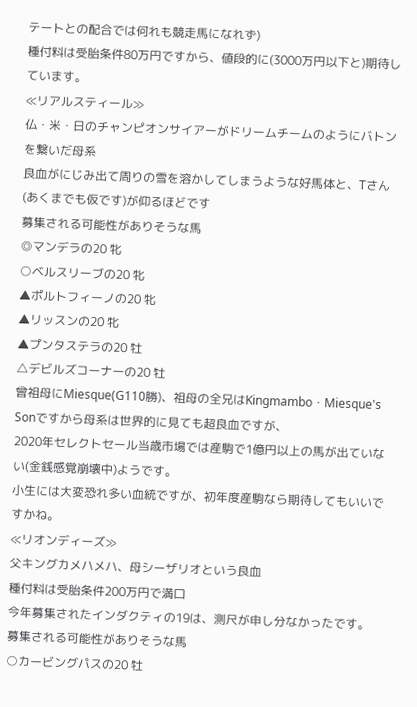テートとの配合では何れも競走馬になれず)
種付料は受胎条件80万円ですから、値段的に(3000万円以下と)期待しています。
≪リアルスティール≫
仏・米・日のチャンピオンサイアーがドリームチームのようにバトンを繋いだ母系
良血がにじみ出て周りの雪を溶かしてしまうような好馬体と、Tさん(あくまでも仮です)が仰るほどです
募集される可能性がありそうな馬
◎マンデラの20 牝
○ベルスリーブの20 牝
▲ポルトフィーノの20 牝
▲リッスンの20 牝
▲プンタステラの20 牡
△デビルズコーナーの20 牡
曾祖母にMiesque(G110勝)、祖母の全兄はKingmambo・Miesque's Sonですから母系は世界的に見ても超良血ですが、
2020年セレクトセール当歳市場では産駒で1億円以上の馬が出ていない(金銭感覚崩壊中)ようです。
小生には大変恐れ多い血統ですが、初年度産駒なら期待してもいいですかね。
≪リオンディーズ≫
父キングカメハメハ、母シーザリオという良血
種付料は受胎条件200万円で満口
今年募集されたインダクティの19は、測尺が申し分なかったです。
募集される可能性がありそうな馬
○カービングパスの20 牡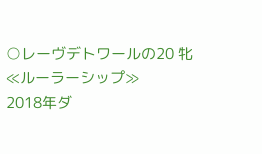○レーヴデトワールの20 牝
≪ルーラーシップ≫
2018年ダ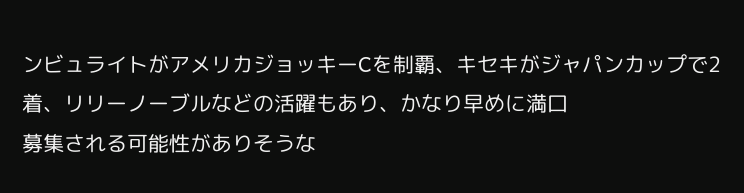ンビュライトがアメリカジョッキーCを制覇、キセキがジャパンカップで2着、リリーノーブルなどの活躍もあり、かなり早めに満口
募集される可能性がありそうな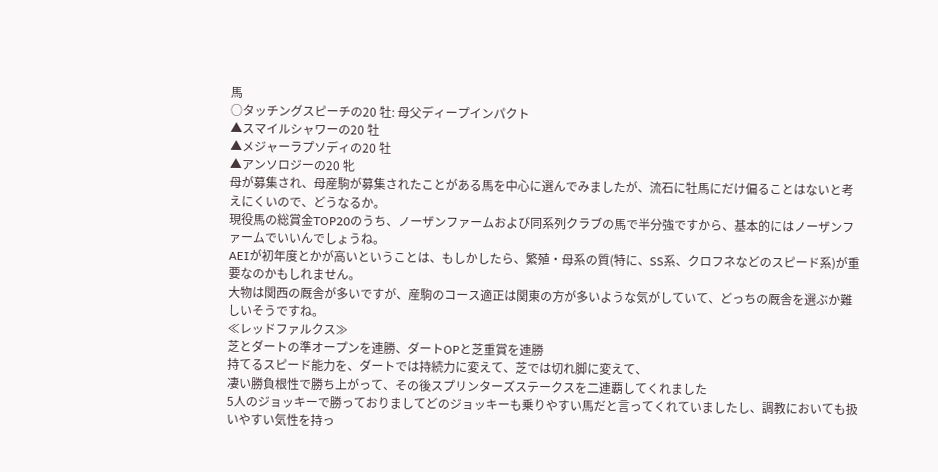馬
○タッチングスピーチの20 牡: 母父ディープインパクト
▲スマイルシャワーの20 牡
▲メジャーラプソディの20 牡
▲アンソロジーの20 牝
母が募集され、母産駒が募集されたことがある馬を中心に選んでみましたが、流石に牡馬にだけ偏ることはないと考えにくいので、どうなるか。
現役馬の総賞金TOP20のうち、ノーザンファームおよび同系列クラブの馬で半分強ですから、基本的にはノーザンファームでいいんでしょうね。
AEIが初年度とかが高いということは、もしかしたら、繁殖・母系の質(特に、SS系、クロフネなどのスピード系)が重要なのかもしれません。
大物は関西の厩舎が多いですが、産駒のコース適正は関東の方が多いような気がしていて、どっちの厩舎を選ぶか難しいそうですね。
≪レッドファルクス≫
芝とダートの準オープンを連勝、ダートOPと芝重賞を連勝
持てるスピード能力を、ダートでは持続力に変えて、芝では切れ脚に変えて、
凄い勝負根性で勝ち上がって、その後スプリンターズステークスを二連覇してくれました
5人のジョッキーで勝っておりましてどのジョッキーも乗りやすい馬だと言ってくれていましたし、調教においても扱いやすい気性を持っ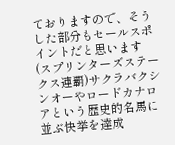ておりますので、そうした部分もセールスポイントだと思います
(スプリンターズステークス連覇)サクラバクシンオーやロードカナロアという歴史的名馬に並ぶ快挙を達成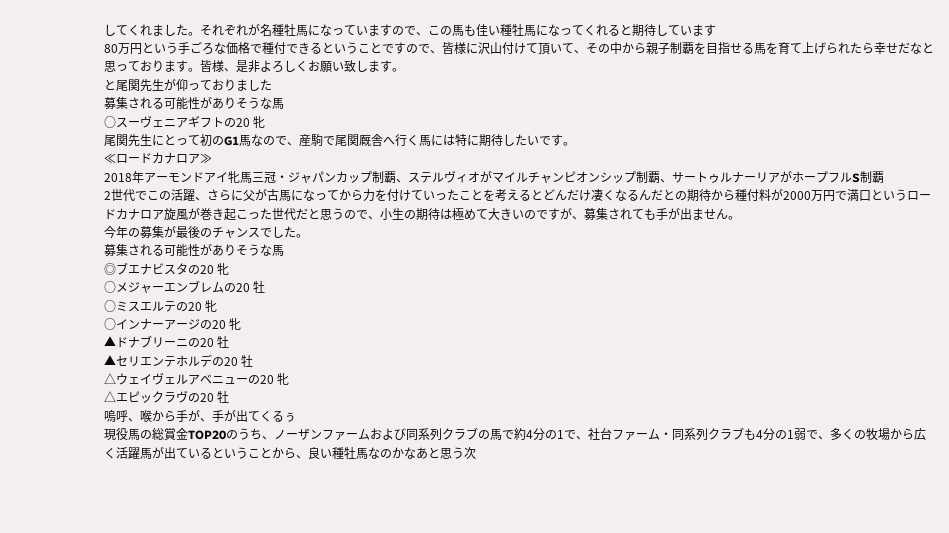してくれました。それぞれが名種牡馬になっていますので、この馬も佳い種牡馬になってくれると期待しています
80万円という手ごろな価格で種付できるということですので、皆様に沢山付けて頂いて、その中から親子制覇を目指せる馬を育て上げられたら幸せだなと思っております。皆様、是非よろしくお願い致します。
と尾関先生が仰っておりました
募集される可能性がありそうな馬
○スーヴェニアギフトの20 牝
尾関先生にとって初のG1馬なので、産駒で尾関厩舎へ行く馬には特に期待したいです。
≪ロードカナロア≫
2018年アーモンドアイ牝馬三冠・ジャパンカップ制覇、ステルヴィオがマイルチャンピオンシップ制覇、サートゥルナーリアがホープフルS制覇
2世代でこの活躍、さらに父が古馬になってから力を付けていったことを考えるとどんだけ凄くなるんだとの期待から種付料が2000万円で満口というロードカナロア旋風が巻き起こった世代だと思うので、小生の期待は極めて大きいのですが、募集されても手が出ません。
今年の募集が最後のチャンスでした。
募集される可能性がありそうな馬
◎ブエナビスタの20 牝
○メジャーエンブレムの20 牡
○ミスエルテの20 牝
○インナーアージの20 牝
▲ドナブリーニの20 牡
▲セリエンテホルデの20 牡
△ウェイヴェルアベニューの20 牝
△エピックラヴの20 牡
嗚呼、喉から手が、手が出てくるぅ
現役馬の総賞金TOP20のうち、ノーザンファームおよび同系列クラブの馬で約4分の1で、社台ファーム・同系列クラブも4分の1弱で、多くの牧場から広く活躍馬が出ているということから、良い種牡馬なのかなあと思う次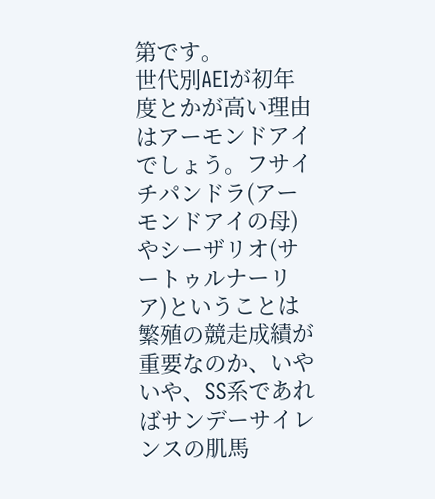第です。
世代別AEIが初年度とかが高い理由はアーモンドアイでしょう。フサイチパンドラ(アーモンドアイの母)やシーザリオ(サートゥルナーリア)ということは繁殖の競走成績が重要なのか、いやいや、SS系であればサンデーサイレンスの肌馬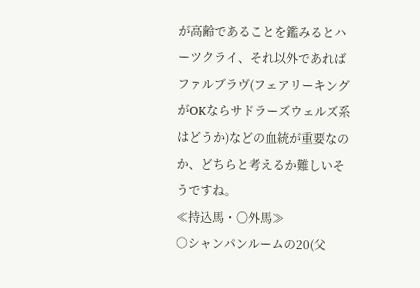が高齢であることを鑑みるとハーツクライ、それ以外であればファルブラヴ(フェアリーキングがOKならサドラーズウェルズ系はどうか)などの血統が重要なのか、どちらと考えるか難しいそうですね。
≪持込馬・〇外馬≫
○シャンパンルームの20(父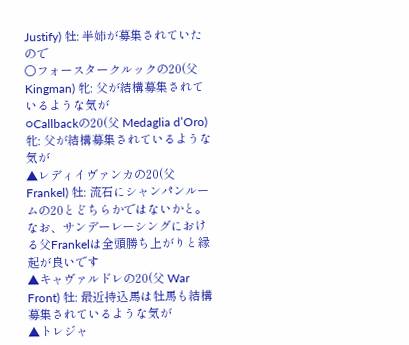Justify) 牡: 半姉が募集されていたので
○フォースタークルックの20(父 Kingman) 牝: 父が結構募集されているような気が
○Callbackの20(父 Medaglia d’Oro) 牝: 父が結構募集されているような気が
▲レディイヴァンカの20(父 Frankel) 牡: 流石にシャンパンルームの20とどちらかではないかと。なお、サンデーレーシングにおける父Frankelは全頭勝ち上がりと縁起が良いです
▲キャヴァルドレの20(父 War Front) 牡: 最近持込馬は牡馬も結構募集されているような気が
▲トレジャ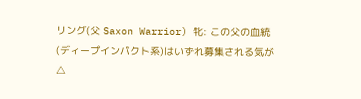リング(父 Saxon Warrior) 牝: この父の血統(ディープインパクト系)はいずれ募集される気が
△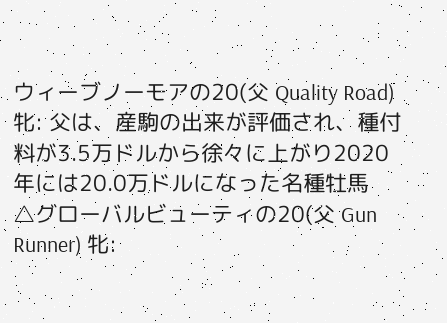ウィーブノーモアの20(父 Quality Road) 牝: 父は、産駒の出来が評価され、種付料が3.5万ドルから徐々に上がり2020年には20.0万ドルになった名種牡馬
△グローバルビューティの20(父 Gun Runner) 牝: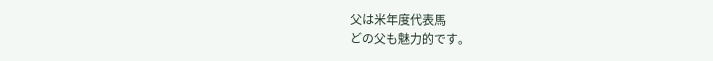父は米年度代表馬
どの父も魅力的です。